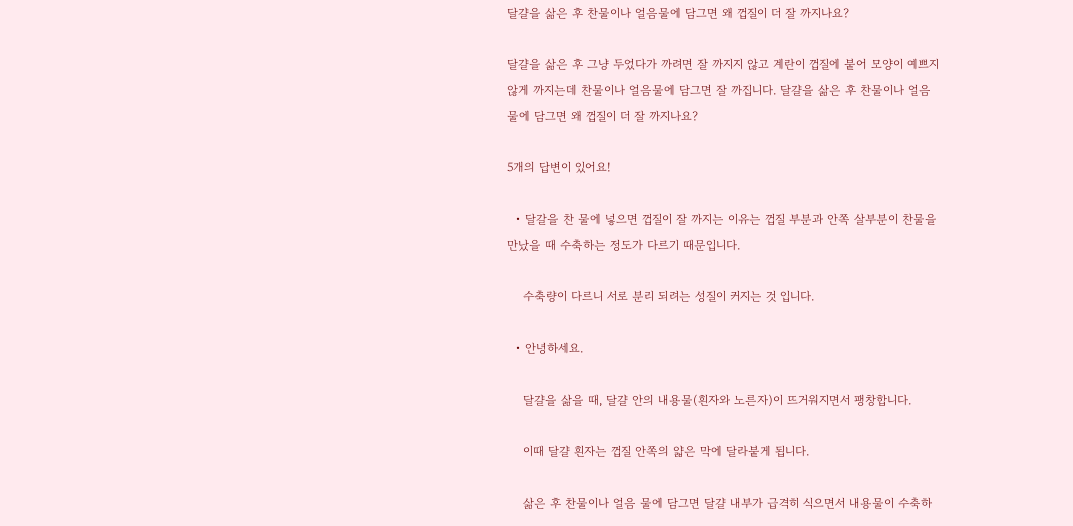달걀을 삶은 후 찬물이나 얼음물에 담그면 왜 껍질이 더 잘 까지나요?

달걀을 삶은 후 그냥 두었다가 까려면 잘 까지지 않고 계란이 껍질에 붙어 모양이 예쁘지 않게 까지는데 찬물이나 얼음물에 담그면 잘 까집니다. 달걀을 삶은 후 찬물이나 얼음물에 담그면 왜 껍질이 더 잘 까지나요?

5개의 답변이 있어요!

  • 달갈을 찬 물에 넣으면 껍질이 잘 까지는 이유는 껍질 부분과 안쪽 살부분이 찬물을 만났을 때 수축하는 정도가 다르기 때문입니다.

    수축량이 다르니 서로 분리 되려는 성질이 커지는 것 입니다.

  • 안녕하세요.

    달걀을 삶을 때, 달걀 안의 내용물(흰자와 노른자)이 뜨거워지면서 팽창합니다.

    이때 달걀 흰자는 껍질 안쪽의 얇은 막에 달라붙게 됩니다.

    삶은 후 찬물이나 얼음 물에 담그면 달걀 내부가 급격히 식으면서 내용물이 수축하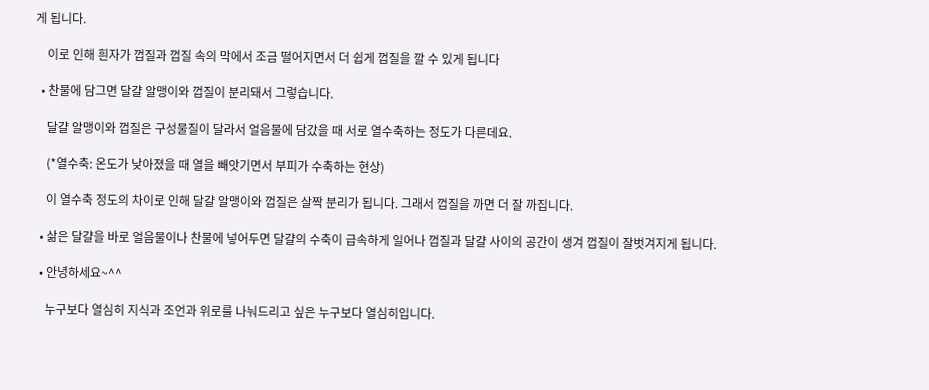게 됩니다.

    이로 인해 흰자가 껍질과 껍질 속의 막에서 조금 떨어지면서 더 쉽게 껍질을 깔 수 있게 됩니다

  • 찬물에 담그면 달걀 알맹이와 껍질이 분리돼서 그렇습니다.

    달걀 알맹이와 껍질은 구성물질이 달라서 얼음물에 담갔을 때 서로 열수축하는 정도가 다른데요.

    (*열수축: 온도가 낮아졌을 때 열을 빼앗기면서 부피가 수축하는 현상)

    이 열수축 정도의 차이로 인해 달걀 알맹이와 껍질은 살짝 분리가 됩니다. 그래서 껍질을 까면 더 잘 까집니다.

  • 삶은 달걀을 바로 얼음물이나 찬물에 넣어두면 달걀의 수축이 급속하게 일어나 껍질과 달걀 사이의 공간이 생겨 껍질이 잘벗겨지게 됩니다.

  • 안녕하세요~^^

    누구보다 열심히 지식과 조언과 위로를 나눠드리고 싶은 누구보다 열심히입니다.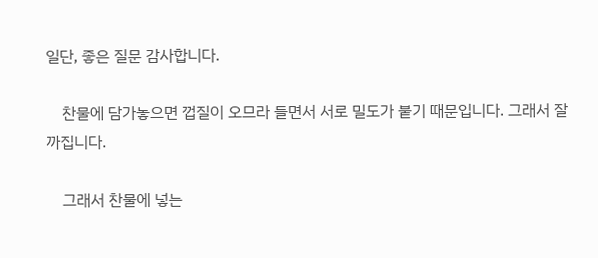일단, 좋은 질문 감사합니다.

    찬물에 담가놓으면 껍질이 오므라 들면서 서로 밀도가 붙기 때문입니다. 그래서 잘 까집니다.

    그래서 찬물에 넣는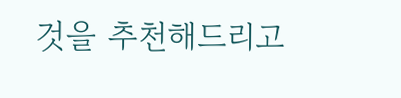것을 추천해드리고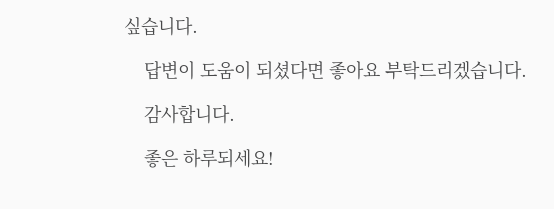싶습니다.

    답변이 도움이 되셨다면 좋아요 부탁드리겠습니다.

    감사합니다.

    좋은 하루되세요!